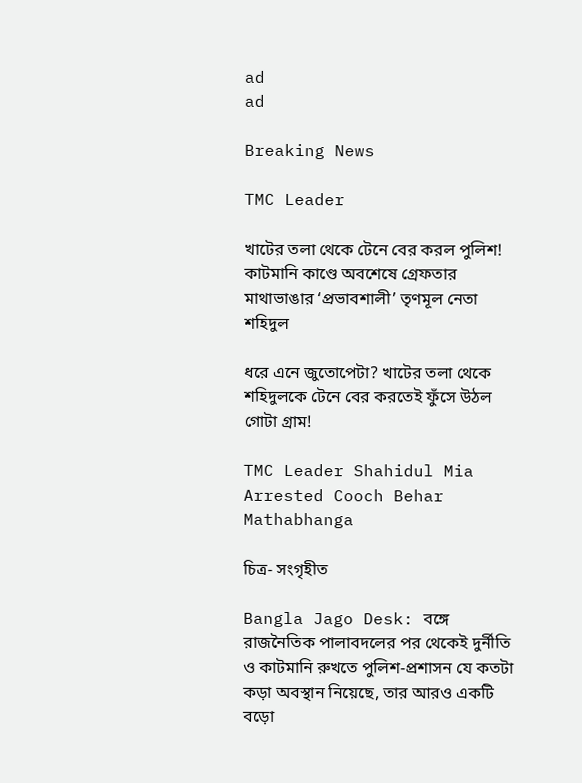ad
ad

Breaking News

TMC Leader

খাটের তলা থেকে টেনে বের করল পুলিশ! কাটমানি কাণ্ডে অবশেষে গ্রেফতার মাথাভাঙার ‘প্রভাবশালী’ তৃণমূল নেতা শহিদুল

ধরে এনে জুতোপেটা? খাটের তলা থেকে শহিদুলকে টেনে বের করতেই ফুঁসে উঠল গোটা গ্রাম!

TMC Leader Shahidul Mia Arrested Cooch Behar Mathabhanga

চিত্র- সংগৃহীত

Bangla Jago Desk: বঙ্গে রাজনৈতিক পালাবদলের পর থেকেই দুর্নীতি ও কাটমানি রুখতে পুলিশ-প্রশাসন যে কতটা কড়া অবস্থান নিয়েছে, তার আরও একটি বড়ো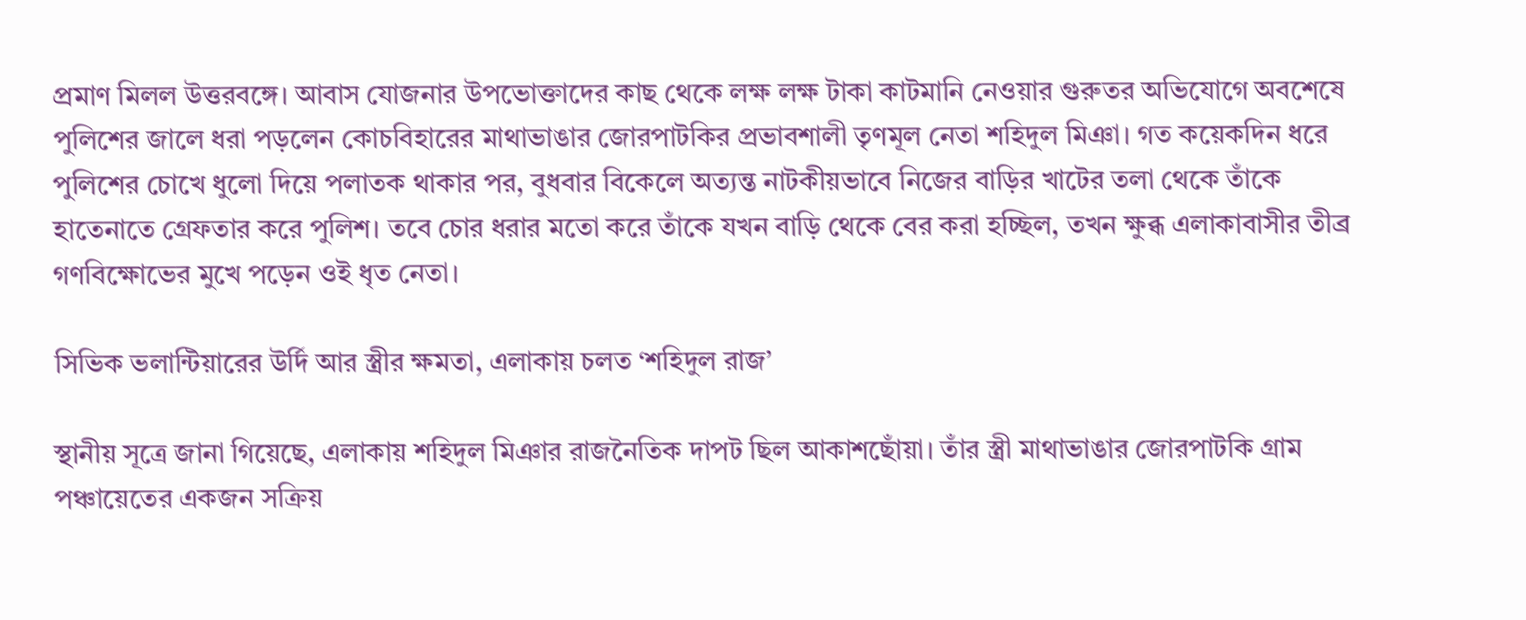প্রমাণ মিলল উত্তরবঙ্গে। আবাস যোজনার উপভোক্তাদের কাছ থেকে লক্ষ লক্ষ টাকা কাটমানি নেওয়ার গুরুতর অভিযোগে অবশেষে পুলিশের জালে ধরা পড়লেন কোচবিহারের মাথাভাঙার জোরপাটকির প্রভাবশালী তৃণমূল নেতা শহিদুল মিঞা। গত কয়েকদিন ধরে পুলিশের চোখে ধুলো দিয়ে পলাতক থাকার পর, বুধবার বিকেলে অত্যন্ত নাটকীয়ভাবে নিজের বাড়ির খাটের তলা থেকে তাঁকে হাতেনাতে গ্রেফতার করে পুলিশ। তবে চোর ধরার মতো করে তাঁকে যখন বাড়ি থেকে বের করা হচ্ছিল, তখন ক্ষুব্ধ এলাকাবাসীর তীব্র গণবিক্ষোভের মুখে পড়েন ওই ধৃত নেতা।

সিভিক ভলান্টিয়ারের উর্দি আর স্ত্রীর ক্ষমতা, এলাকায় চলত ‘শহিদুল রাজ’

স্থানীয় সূত্রে জানা গিয়েছে, এলাকায় শহিদুল মিঞার রাজনৈতিক দাপট ছিল আকাশছোঁয়া। তাঁর স্ত্রী মাথাভাঙার জোরপাটকি গ্রাম পঞ্চায়েতের একজন সক্রিয়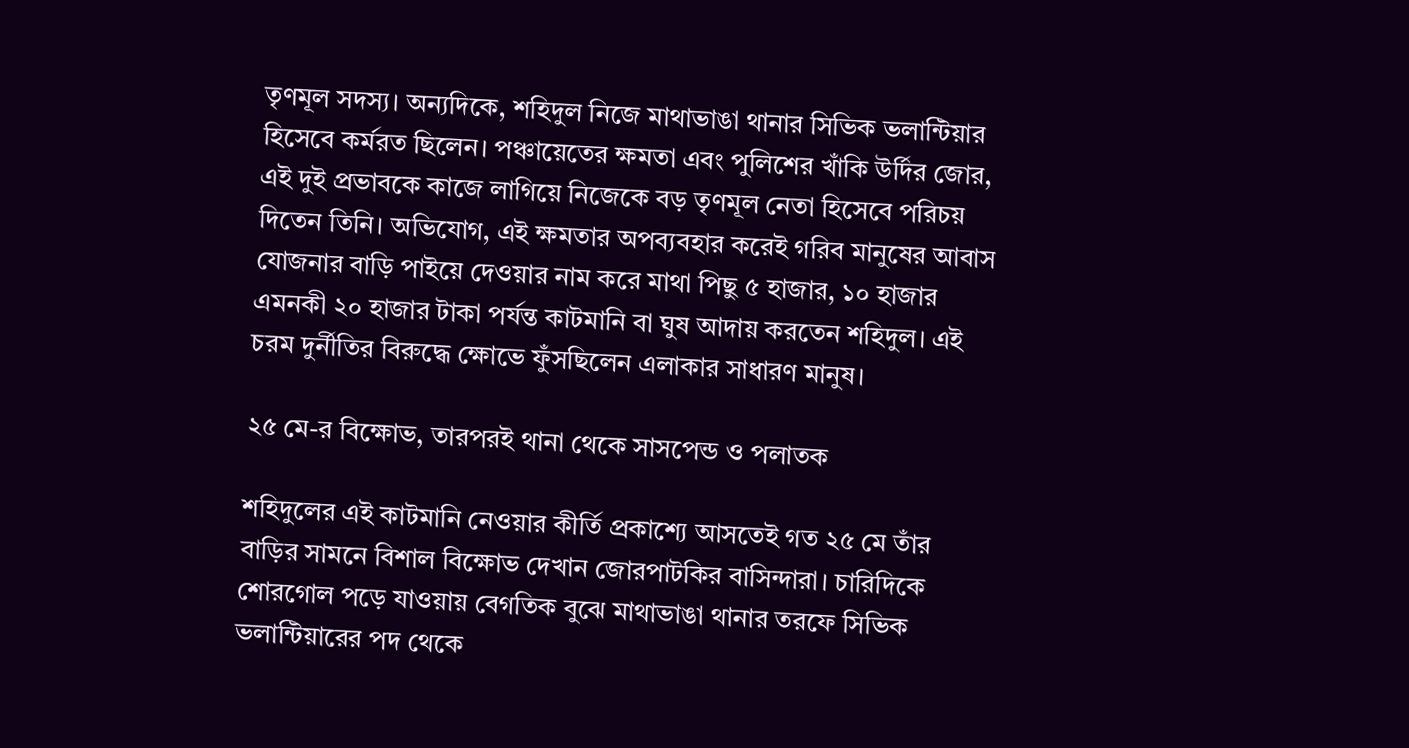তৃণমূল সদস্য। অন্যদিকে, শহিদুল নিজে মাথাভাঙা থানার সিভিক ভলান্টিয়ার হিসেবে কর্মরত ছিলেন। পঞ্চায়েতের ক্ষমতা এবং পুলিশের খাঁকি উর্দির জোর, এই দুই প্রভাবকে কাজে লাগিয়ে নিজেকে বড় তৃণমূল নেতা হিসেবে পরিচয় দিতেন তিনি। অভিযোগ, এই ক্ষমতার অপব্যবহার করেই গরিব মানুষের আবাস যোজনার বাড়ি পাইয়ে দেওয়ার নাম করে মাথা পিছু ৫ হাজার, ১০ হাজার এমনকী ২০ হাজার টাকা পর্যন্ত কাটমানি বা ঘুষ আদায় করতেন শহিদুল। এই চরম দুর্নীতির বিরুদ্ধে ক্ষোভে ফুঁসছিলেন এলাকার সাধারণ মানুষ।

২৫ মে-র বিক্ষোভ, তারপরই থানা থেকে সাসপেন্ড ও পলাতক

শহিদুলের এই কাটমানি নেওয়ার কীর্তি প্রকাশ্যে আসতেই গত ২৫ মে তাঁর বাড়ির সামনে বিশাল বিক্ষোভ দেখান জোরপাটকির বাসিন্দারা। চারিদিকে শোরগোল পড়ে যাওয়ায় বেগতিক বুঝে মাথাভাঙা থানার তরফে সিভিক ভলান্টিয়ারের পদ থেকে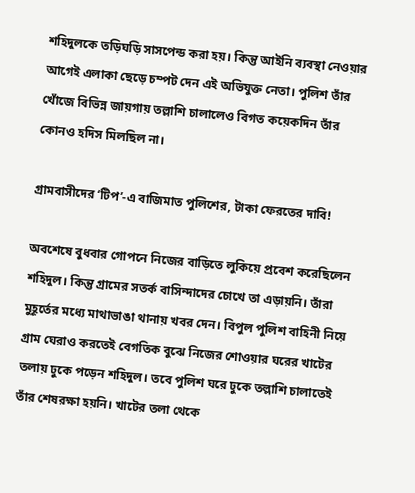শহিদুলকে তড়িঘড়ি সাসপেন্ড করা হয়। কিন্তু আইনি ব্যবস্থা নেওয়ার আগেই এলাকা ছেড়ে চম্পট দেন এই অভিযুক্ত নেতা। পুলিশ তাঁর খোঁজে বিভিন্ন জায়গায় তল্লাশি চালালেও বিগত কয়েকদিন তাঁর কোনও হদিস মিলছিল না।

গ্রামবাসীদের ‘টিপ’-এ বাজিমাত পুলিশের, টাকা ফেরতের দাবি!

অবশেষে বুধবার গোপনে নিজের বাড়িতে লুকিয়ে প্রবেশ করেছিলেন শহিদুল। কিন্তু গ্রামের সতর্ক বাসিন্দাদের চোখে তা এড়ায়নি। তাঁরা মুহূর্তের মধ্যে মাথাভাঙা থানায় খবর দেন। বিপুল পুলিশ বাহিনী নিয়ে গ্রাম ঘেরাও করতেই বেগতিক বুঝে নিজের শোওয়ার ঘরের খাটের তলায় ঢুকে পড়েন শহিদুল। তবে পুলিশ ঘরে ঢুকে তল্লাশি চালাতেই তাঁর শেষরক্ষা হয়নি। খাটের তলা থেকে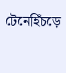টেনেহিঁচড়ে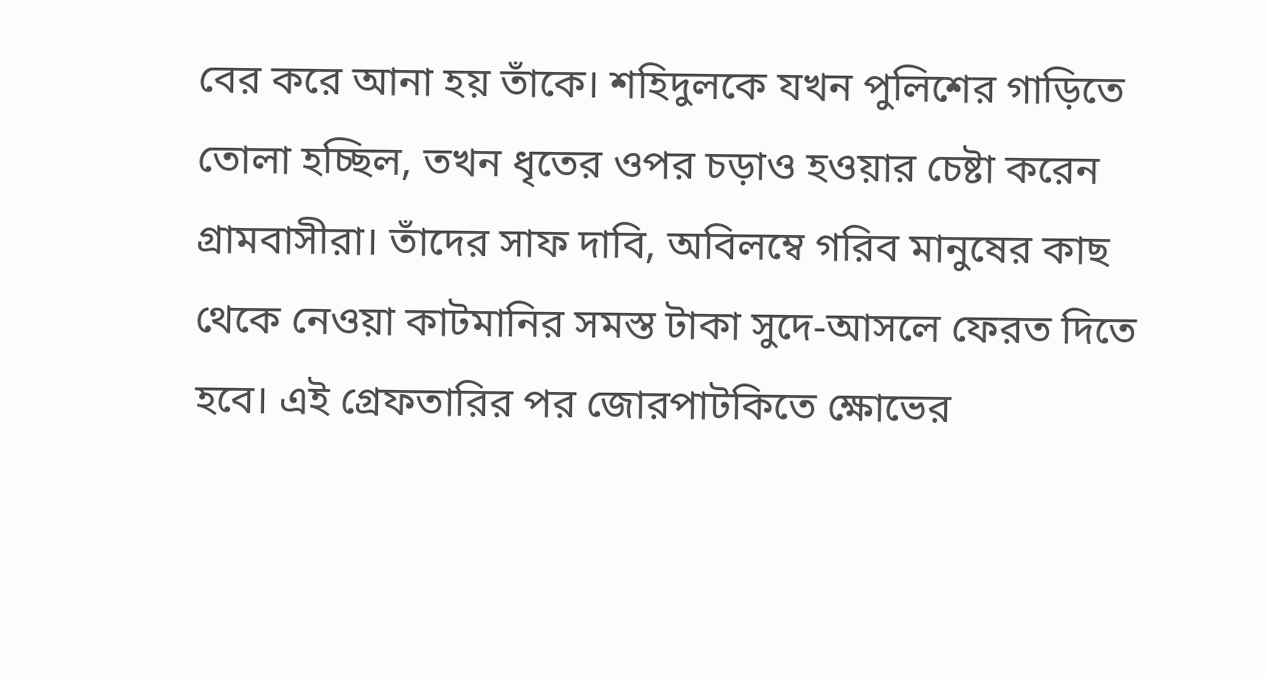বের করে আনা হয় তাঁকে। শহিদুলকে যখন পুলিশের গাড়িতে তোলা হচ্ছিল, তখন ধৃতের ওপর চড়াও হওয়ার চেষ্টা করেন গ্রামবাসীরা। তাঁদের সাফ দাবি, অবিলম্বে গরিব মানুষের কাছ থেকে নেওয়া কাটমানির সমস্ত টাকা সুদে-আসলে ফেরত দিতে হবে। এই গ্রেফতারির পর জোরপাটকিতে ক্ষোভের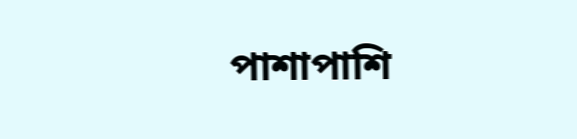পাশাপাশি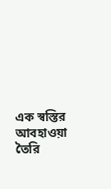এক স্বস্তির আবহাওয়া তৈরি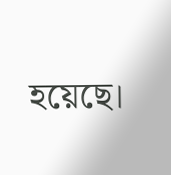হয়েছে।